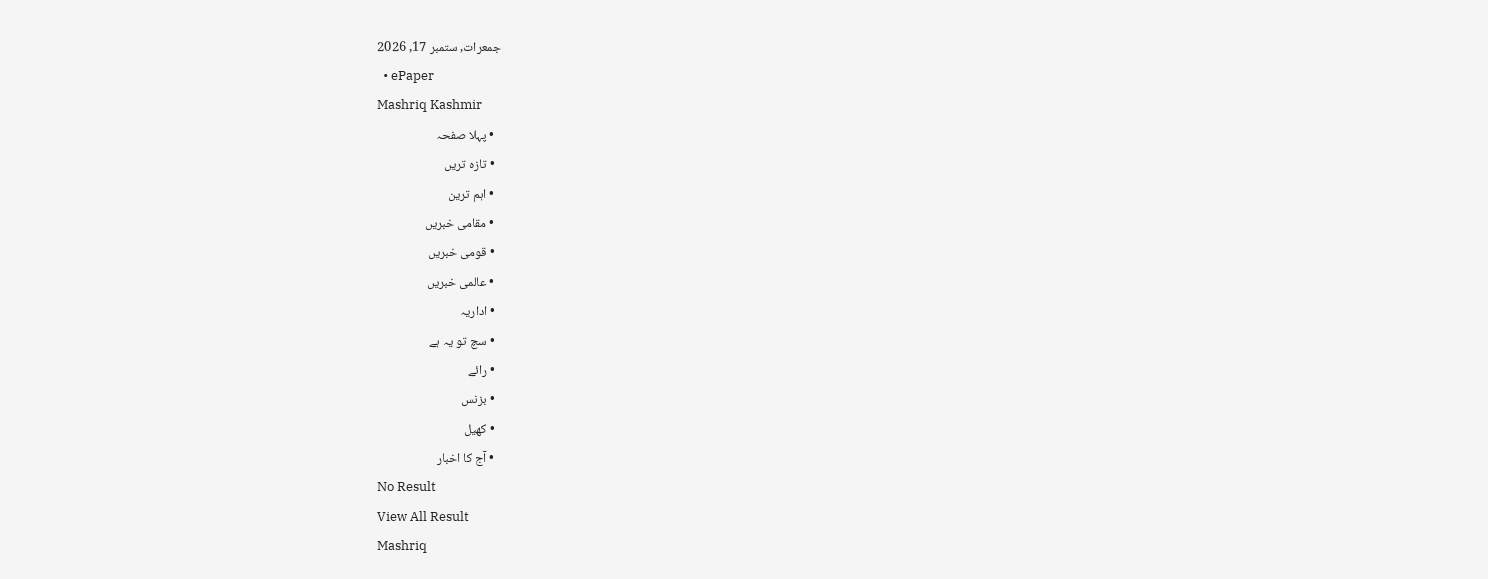جمعرات, ستمبر 17, 2026
  • ePaper
Mashriq Kashmir
  • پہلا صفحہ
  • تازہ تریں
  • اہم ترین
  • مقامی خبریں
  • قومی خبریں
  • عالمی خبریں
  • اداریہ
  • سچ تو یہ ہے
  • رائے
  • بزنس
  • کھیل
  • آج کا اخبار
No Result
View All Result
Mashriq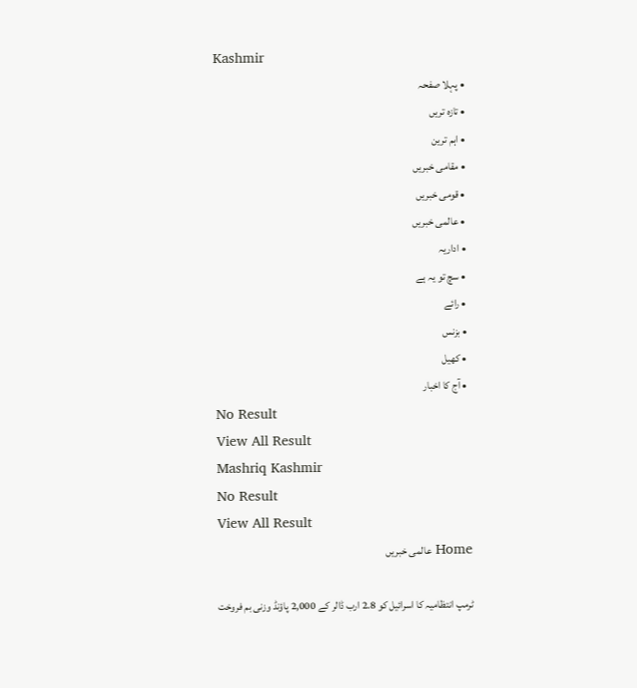Kashmir
  • پہلا صفحہ
  • تازہ تریں
  • اہم ترین
  • مقامی خبریں
  • قومی خبریں
  • عالمی خبریں
  • اداریہ
  • سچ تو یہ ہے
  • رائے
  • بزنس
  • کھیل
  • آج کا اخبار
No Result
View All Result
Mashriq Kashmir
No Result
View All Result
Home عالمی خبریں

ٹرمپ انتظامیہ کا اسرائیل کو 2.8 ارب ڈالر کے 2,000 پاؤنڈ وزنی بم فروخت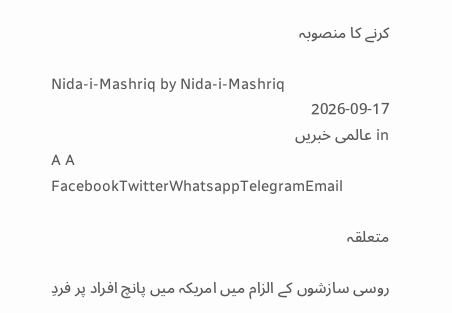کرنے کا منصوبہ

Nida-i-Mashriq by Nida-i-Mashriq
2026-09-17
in عالمی خبریں
A A
FacebookTwitterWhatsappTelegramEmail

متعلقہ

روسی سازشوں کے الزام میں امریکہ میں پانچ افراد پر فردِ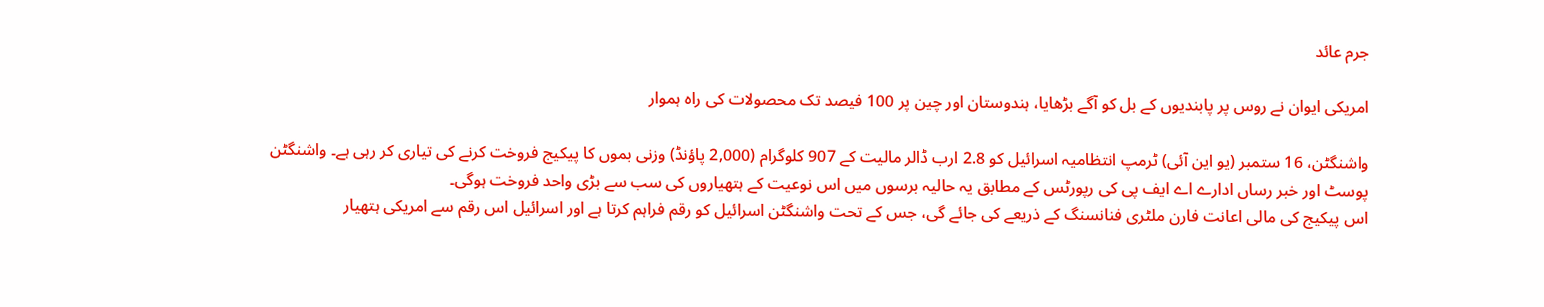جرم عائد

امریکی ایوان نے روس پر پابندیوں کے بل کو آگے بڑھایا، ہندوستان اور چین پر 100 فیصد تک محصولات کی راہ ہموار

واشنگٹن، 16 ستمبر (یو این آئی) ٹرمپ انتظامیہ اسرائیل کو 2.8 ارب ڈالر مالیت کے 907 کلوگرام (2,000 پاؤنڈ) وزنی بموں کا پیکیج فروخت کرنے کی تیاری کر رہی ہے۔ واشنگٹن پوسٹ اور خبر رساں ادارے اے ایف پی کی رپورٹس کے مطابق یہ حالیہ برسوں میں اس نوعیت کے ہتھیاروں کی سب سے بڑی واحد فروخت ہوگی۔
اس پیکیج کی مالی اعانت فارن ملٹری فنانسنگ کے ذریعے کی جائے گی، جس کے تحت واشنگٹن اسرائیل کو رقم فراہم کرتا ہے اور اسرائیل اس رقم سے امریکی ہتھیار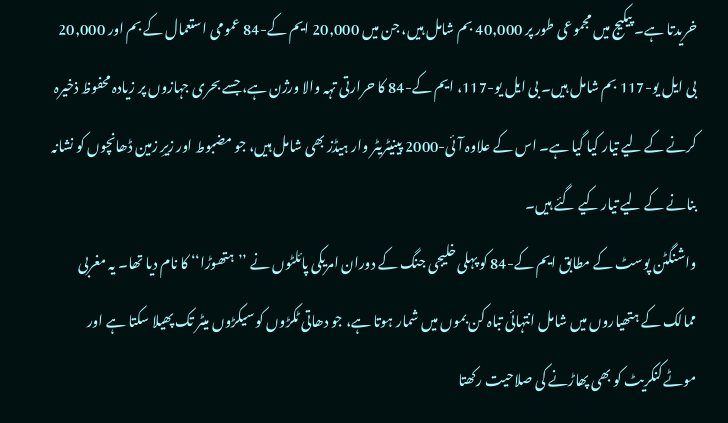خریدتا ہے۔ پیکیج میں مجموعی طور پر 40,000 بم شامل ہیں، جن میں 20,000 ایم کے-84 عمومی استعمال کے بم اور 20,000 بی ایل یو-117 بم شامل ہیں۔ بی ایل یو-117، ایم کے-84 کا حرارتی تہہ والا ورژن ہے، جسے بحری جہازوں پر زیادہ محفوظ ذخیرہ کرنے کے لیے تیار کیا گیا ہے۔ اس کے علاوہ آئی-2000 پینیٹریٹر وار ہیڈز بھی شامل ہیں، جو مضبوط اور زیرِ زمین ڈھانچوں کو نشانہ بنانے کے لیے تیار کیے گئے ہیں۔
واشنگٹن پوسٹ کے مطابق ایم کے-84 کو پہلی خلیجی جنگ کے دوران امریکی پائلٹوں نے ’’ہتھوڑا‘‘ کا نام دیا تھا۔ یہ مغربی ممالک کے ہتھیاروں میں شامل انتہائی تباہ کن بموں میں شمار ہوتا ہے، جو دھاتی ٹکڑوں کو سیکڑوں میٹر تک پھیلا سکتا ہے اور موٹے کنکریٹ کو بھی پھاڑنے کی صلاحیت رکھتا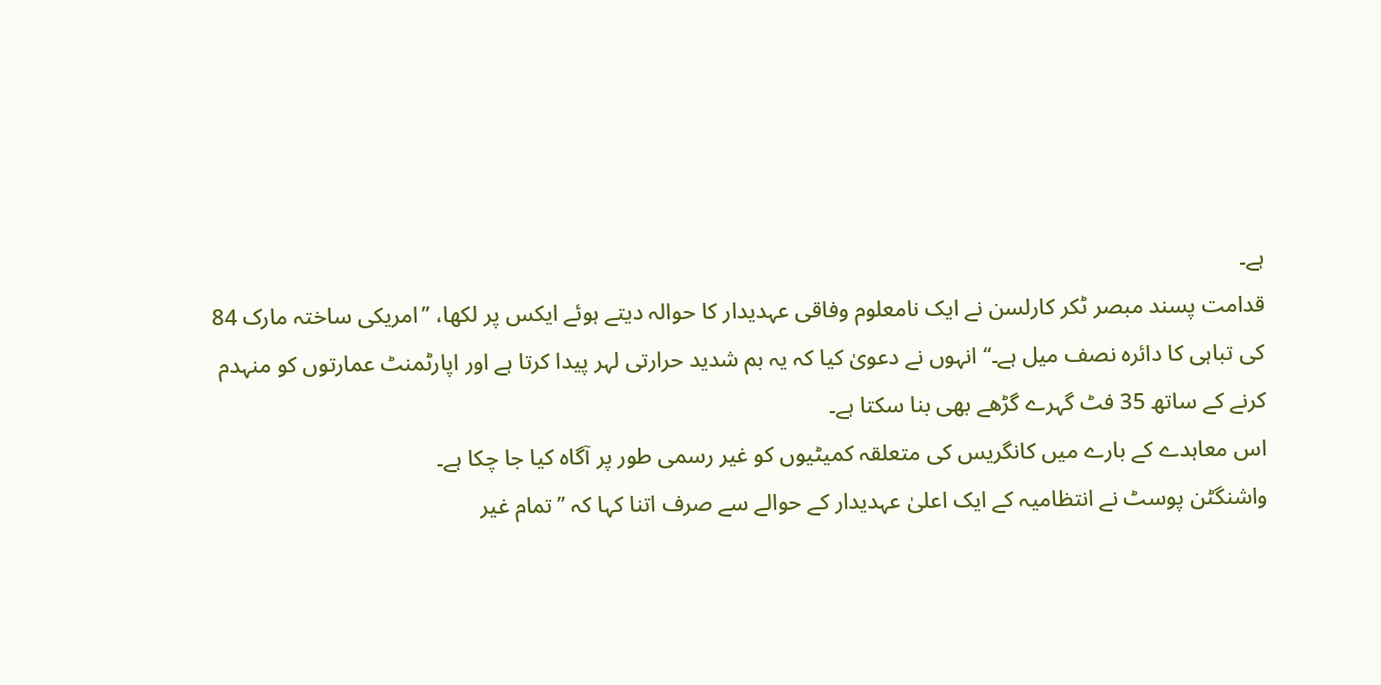ہے۔
قدامت پسند مبصر ٹکر کارلسن نے ایک نامعلوم وفاقی عہدیدار کا حوالہ دیتے ہوئے ایکس پر لکھا، ’’امریکی ساختہ مارک 84 کی تباہی کا دائرہ نصف میل ہے۔‘‘ انہوں نے دعویٰ کیا کہ یہ بم شدید حرارتی لہر پیدا کرتا ہے اور اپارٹمنٹ عمارتوں کو منہدم کرنے کے ساتھ 35 فٹ گہرے گڑھے بھی بنا سکتا ہے۔
اس معاہدے کے بارے میں کانگریس کی متعلقہ کمیٹیوں کو غیر رسمی طور پر آگاہ کیا جا چکا ہے۔
واشنگٹن پوسٹ نے انتظامیہ کے ایک اعلیٰ عہدیدار کے حوالے سے صرف اتنا کہا کہ ’’تمام غیر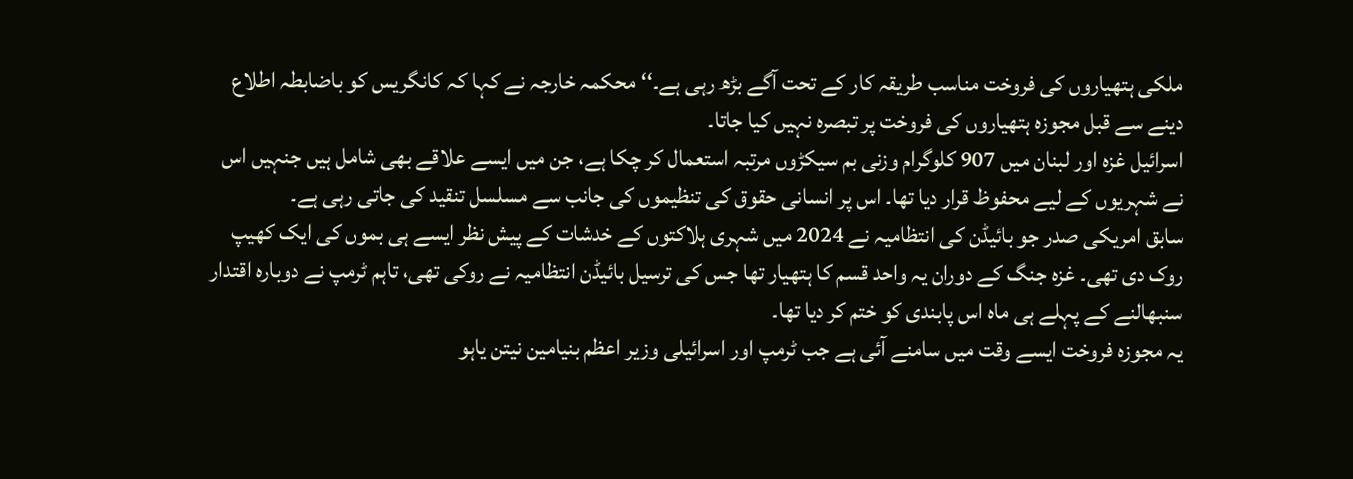ملکی ہتھیاروں کی فروخت مناسب طریقہ کار کے تحت آگے بڑھ رہی ہے۔‘‘ محکمہ خارجہ نے کہا کہ کانگریس کو باضابطہ اطلاع دینے سے قبل مجوزہ ہتھیاروں کی فروخت پر تبصرہ نہیں کیا جاتا۔
اسرائیل غزہ اور لبنان میں 907 کلوگرام وزنی بم سیکڑوں مرتبہ استعمال کر چکا ہے، جن میں ایسے علاقے بھی شامل ہیں جنہیں اس نے شہریوں کے لیے محفوظ قرار دیا تھا۔ اس پر انسانی حقوق کی تنظیموں کی جانب سے مسلسل تنقید کی جاتی رہی ہے۔
سابق امریکی صدر جو بائیڈن کی انتظامیہ نے 2024 میں شہری ہلاکتوں کے خدشات کے پیش نظر ایسے ہی بموں کی ایک کھیپ روک دی تھی۔ غزہ جنگ کے دوران یہ واحد قسم کا ہتھیار تھا جس کی ترسیل بائیڈن انتظامیہ نے روکی تھی، تاہم ٹرمپ نے دوبارہ اقتدار سنبھالنے کے پہلے ہی ماہ اس پابندی کو ختم کر دیا تھا۔
یہ مجوزہ فروخت ایسے وقت میں سامنے آئی ہے جب ٹرمپ اور اسرائیلی وزیر اعظم بنیامین نیتن یاہو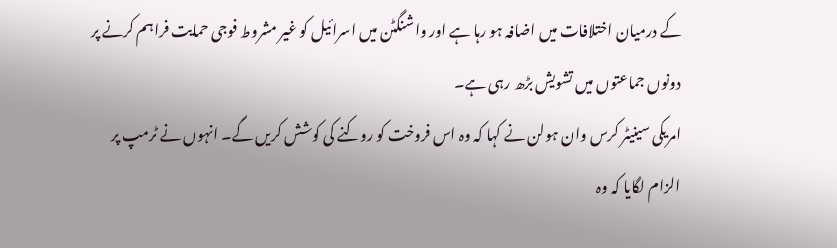کے درمیان اختلافات میں اضافہ ہو رہا ہے اور واشنگٹن میں اسرائیل کو غیر مشروط فوجی حمایت فراہم کرنے پر دونوں جماعتوں میں تشویش بڑھ رہی ہے۔
امریکی سینیٹر کرس وان ہولن نے کہا کہ وہ اس فروخت کو روکنے کی کوشش کریں گے۔ انہوں نے ٹرمپ پر الزام لگایا کہ وہ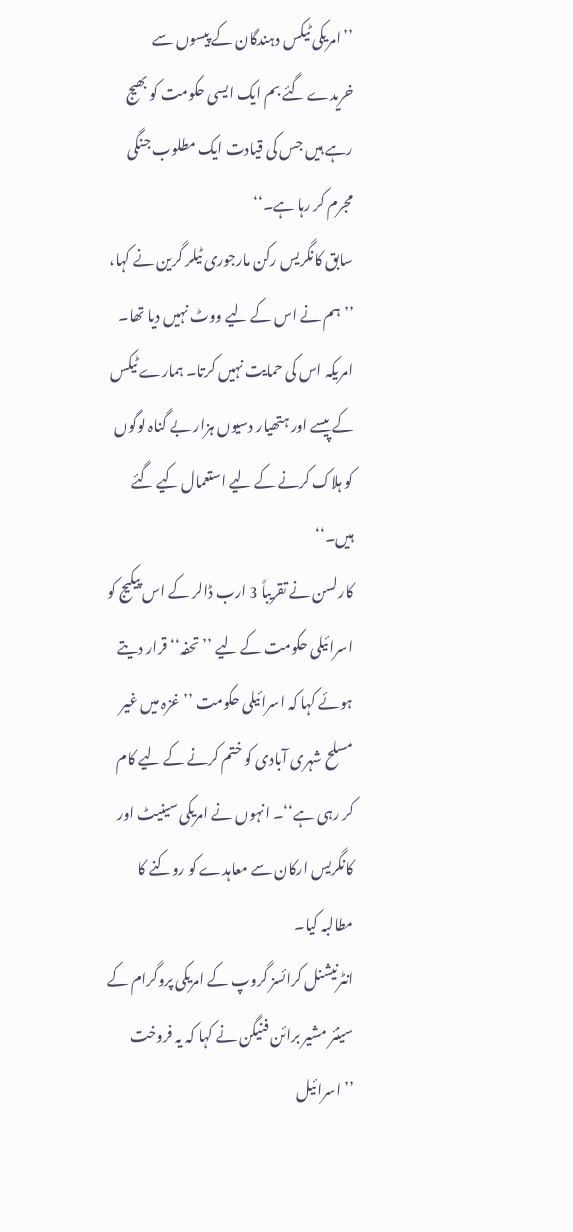’’امریکی ٹیکس دہندگان کے پیسوں سے خریدے گئے بم ایک ایسی حکومت کو بھیج رہے ہیں جس کی قیادت ایک مطلوب جنگی مجرم کر رہا ہے۔‘‘
سابق کانگریس رکن مارجوری ٹیلر گرین نے کہا، ’’ہم نے اس کے لیے ووٹ نہیں دیا تھا۔ امریکہ اس کی حمایت نہیں کرتا۔ ہمارے ٹیکس کے پیسے اور ہتھیار دسیوں ہزار بے گناہ لوگوں کو ہلاک کرنے کے لیے استعمال کیے گئے ہیں۔‘‘
کارلسن نے تقریباً 3 ارب ڈالر کے اس پیکیج کو اسرائیلی حکومت کے لیے ’’تحفہ‘‘ قرار دیتے ہوئے کہا کہ اسرائیلی حکومت ’’غزہ میں غیر مسلح شہری آبادی کو ختم کرنے کے لیے کام کر رہی ہے‘‘۔ انہوں نے امریکی سینیٹ اور کانگریس ارکان سے معاہدے کو روکنے کا مطالبہ کیا۔
انٹرنیشنل کرائسز گروپ کے امریکی پروگرام کے سینئر مشیر برائن فنیگن نے کہا کہ یہ فروخت ’’اسرائیل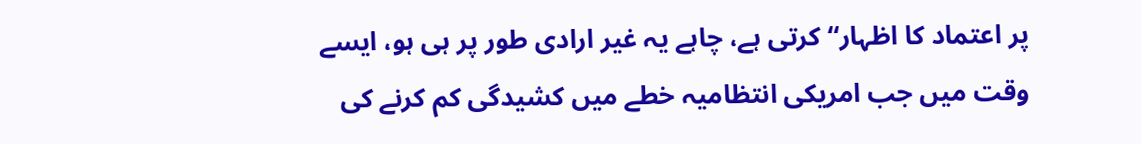پر اعتماد کا اظہار‘‘ کرتی ہے، چاہے یہ غیر ارادی طور پر ہی ہو، ایسے وقت میں جب امریکی انتظامیہ خطے میں کشیدگی کم کرنے کی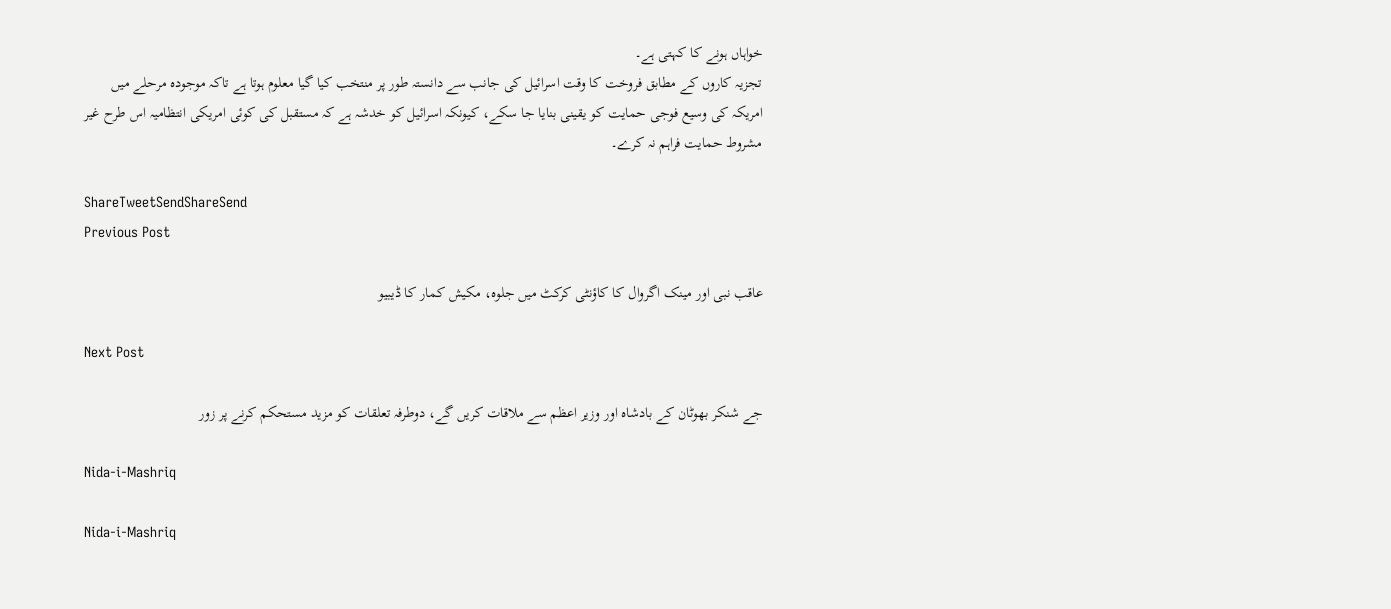خواہاں ہونے کا کہتی ہے۔
تجزیہ کاروں کے مطابق فروخت کا وقت اسرائیل کی جانب سے دانستہ طور پر منتخب کیا گیا معلوم ہوتا ہے تاکہ موجودہ مرحلے میں امریکہ کی وسیع فوجی حمایت کو یقینی بنایا جا سکے، کیونکہ اسرائیل کو خدشہ ہے کہ مستقبل کی کوئی امریکی انتظامیہ اس طرح غیر مشروط حمایت فراہم نہ کرے۔

ShareTweetSendShareSend
Previous Post

عاقب نبی اور مینک اگروال کا کاؤنٹی کرکٹ میں جلوہ، مکیش کمار کا ڈیبیو

Next Post

جے شنکر بھوٹان کے بادشاہ اور وزیر اعظم سے ملاقات کریں گے، دوطرفہ تعلقات کو مزید مستحکم کرنے پر زور

Nida-i-Mashriq

Nida-i-Mashriq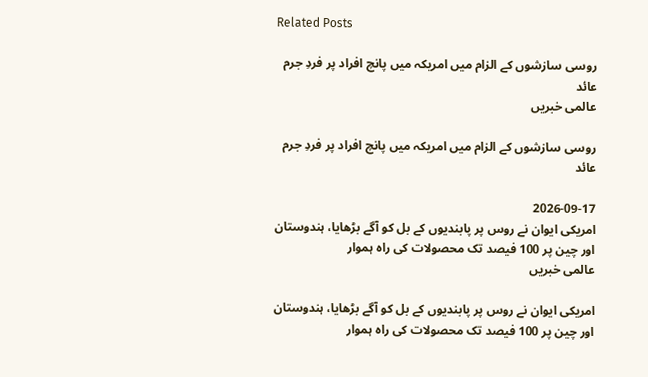Related Posts

روسی سازشوں کے الزام میں امریکہ میں پانچ افراد پر فردِ جرم عائد
عالمی خبریں

روسی سازشوں کے الزام میں امریکہ میں پانچ افراد پر فردِ جرم عائد

2026-09-17
امریکی ایوان نے روس پر پابندیوں کے بل کو آگے بڑھایا، ہندوستان اور چین پر 100 فیصد تک محصولات کی راہ ہموار
عالمی خبریں

امریکی ایوان نے روس پر پابندیوں کے بل کو آگے بڑھایا، ہندوستان اور چین پر 100 فیصد تک محصولات کی راہ ہموار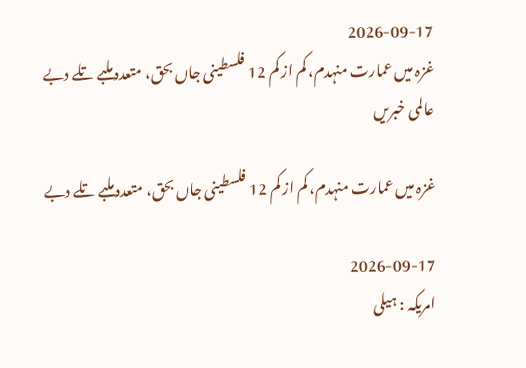2026-09-17
غزہ میں عمارت منہدم، کم از کم 12 فلسطینی جاں بحق، متعدد ملبے تلے دبے
عالمی خبریں

غزہ میں عمارت منہدم، کم از کم 12 فلسطینی جاں بحق، متعدد ملبے تلے دبے

2026-09-17
امریکہ : ہیلی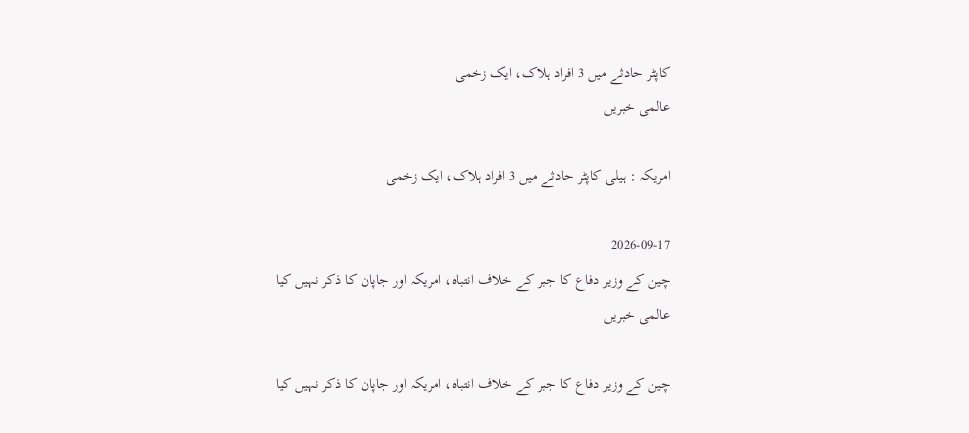کاپٹر حادثے میں 3 افراد ہلاک، ایک زخمی
عالمی خبریں

امریکہ : ہیلی کاپٹر حادثے میں 3 افراد ہلاک، ایک زخمی

2026-09-17
چین کے وزیر دفاع کا جبر کے خلاف انتباہ، امریکہ اور جاپان کا ذکر نہیں کیا
عالمی خبریں

چین کے وزیر دفاع کا جبر کے خلاف انتباہ، امریکہ اور جاپان کا ذکر نہیں کیا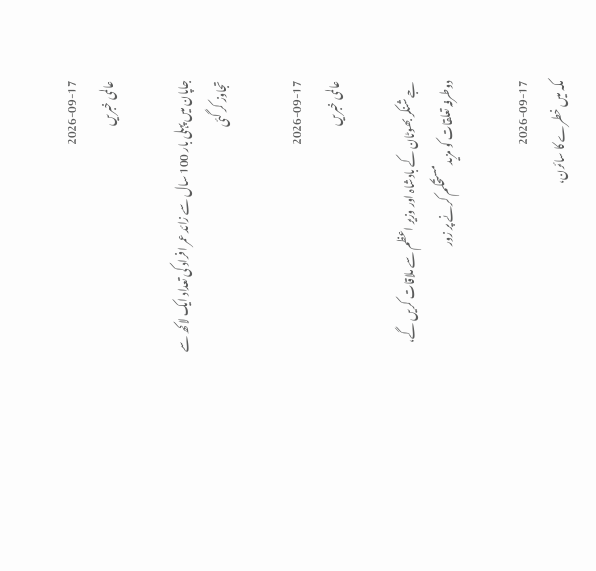2026-09-17
عالمی خبریں

جاپان میں پہلی بار 100 سال سے زائد عمر افراد کی تعداد ایک لاکھ سے تجاوز کر گئی

2026-09-17
عالمی خبریں

جے شنکر بھوٹان کے بادشاہ اور وزیر اعظم سے ملاقات کریں گے، دوطرفہ تعلقات کو مزید مستحکم کرنے پر زور

2026-09-17
مکہ میں خطرے کا سائرن،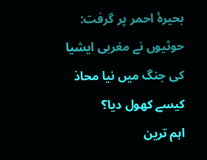بحیرۂ احمر پر گرفت: حوثیوں نے مغربی ایشیا کی جنگ میں نیا محاذ کیسے کھول دیا؟
اہم ترین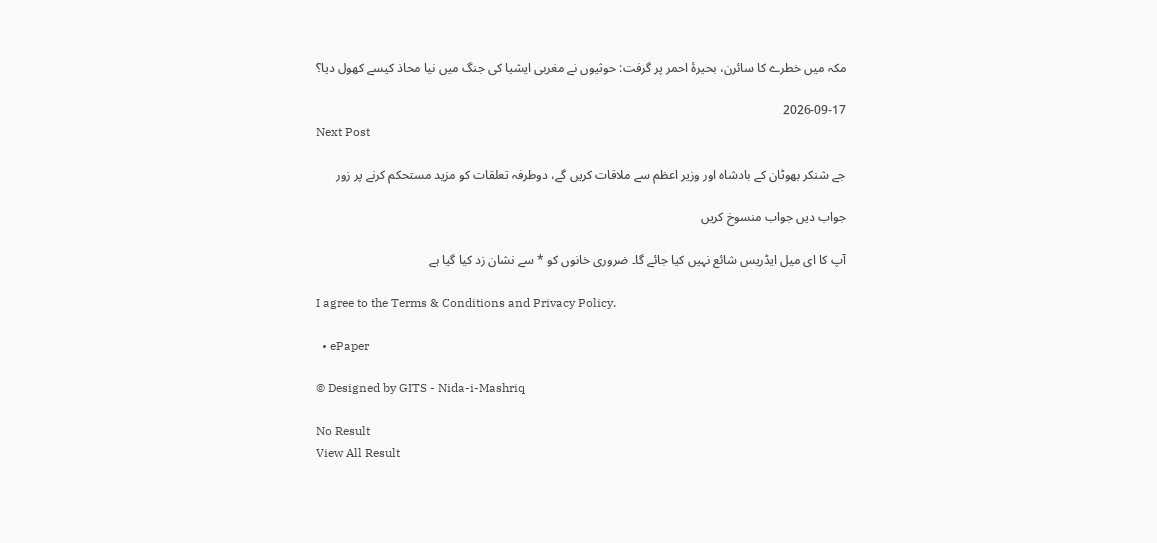مکہ میں خطرے کا سائرن، بحیرۂ احمر پر گرفت: حوثیوں نے مغربی ایشیا کی جنگ میں نیا محاذ کیسے کھول دیا؟

2026-09-17
Next Post

جے شنکر بھوٹان کے بادشاہ اور وزیر اعظم سے ملاقات کریں گے، دوطرفہ تعلقات کو مزید مستحکم کرنے پر زور

جواب دیں جواب منسوخ کریں

آپ کا ای میل ایڈریس شائع نہیں کیا جائے گا۔ ضروری خانوں کو * سے نشان زد کیا گیا ہے

I agree to the Terms & Conditions and Privacy Policy.

  • ePaper

© Designed by GITS - Nida-i-Mashriq

No Result
View All Result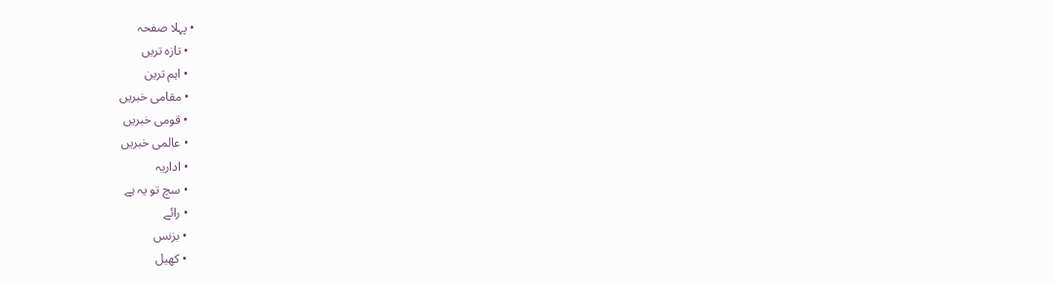• پہلا صفحہ
  • تازہ تریں
  • اہم ترین
  • مقامی خبریں
  • قومی خبریں
  • عالمی خبریں
  • اداریہ
  • سچ تو یہ ہے
  • رائے
  • بزنس
  • کھیل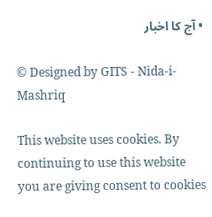• آج کا اخبار

© Designed by GITS - Nida-i-Mashriq

This website uses cookies. By continuing to use this website you are giving consent to cookies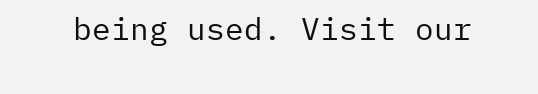being used. Visit our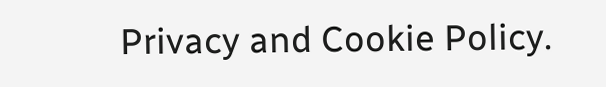Privacy and Cookie Policy.